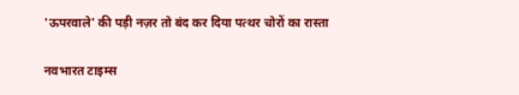'ऊपरवाले' की पड़ी नज़र तो बंद कर दिया पत्थर चोरों का रास्ता

नवभारत टाइम्स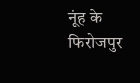नूंह के फिरोजपुर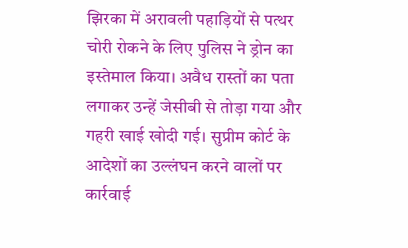झिरका में अरावली पहाड़ियों से पत्थर चोरी रोकने के लिए पुलिस ने ड्रोन का इस्तेमाल किया। अवैध रास्तों का पता लगाकर उन्हें जेसीबी से तोड़ा गया और गहरी खाई खोदी गई। सुप्रीम कोर्ट के आदेशों का उल्लंघन करने वालों पर कार्रवाई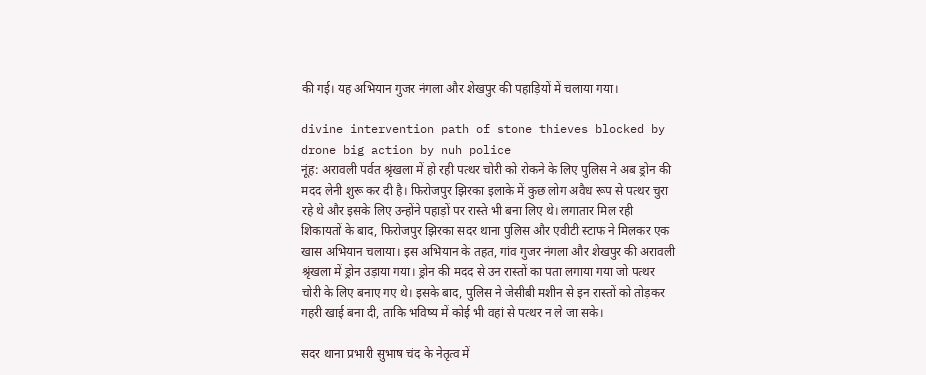की गई। यह अभियान गुजर नंगला और शेखपुर की पहाड़ियों में चलाया गया।

divine intervention path of stone thieves blocked by drone big action by nuh police
नूंह: अरावली पर्वत श्रृंखला में हो रही पत्थर चोरी को रोकने के लिए पुलिस ने अब ड्रोन की मदद लेनी शुरू कर दी है। फिरोजपुर झिरका इलाके में कुछ लोग अवैध रूप से पत्थर चुरा रहे थे और इसके लिए उन्होंने पहाड़ों पर रास्ते भी बना लिए थे। लगातार मिल रही शिकायतों के बाद, फिरोजपुर झिरका सदर थाना पुलिस और एवीटी स्टाफ ने मिलकर एक खास अभियान चलाया। इस अभियान के तहत, गांव गुजर नंगला और शेखपुर की अरावली श्रृंखला में ड्रोन उड़ाया गया। ड्रोन की मदद से उन रास्तों का पता लगाया गया जो पत्थर चोरी के लिए बनाए गए थे। इसके बाद, पुलिस ने जेसीबी मशीन से इन रास्तों को तोड़कर गहरी खाई बना दी, ताकि भविष्य में कोई भी वहां से पत्थर न ले जा सके।

सदर थाना प्रभारी सुभाष चंद के नेतृत्व में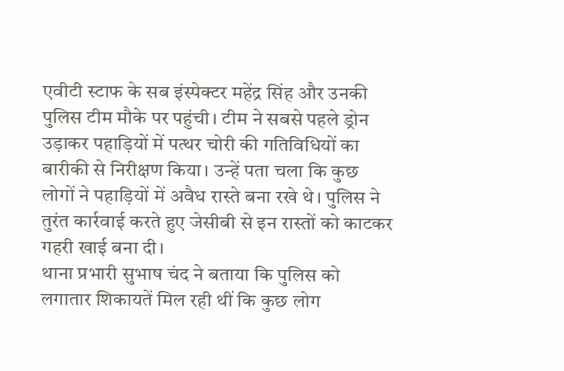एवीटी स्टाफ के सब इंस्पेक्टर महेंद्र सिंह और उनकी पुलिस टीम मौके पर पहुंची। टीम ने सबसे पहले ड्रोन उड़ाकर पहाड़ियों में पत्थर चोरी की गतिविधियों का बारीकी से निरीक्षण किया। उन्हें पता चला कि कुछ लोगों ने पहाड़ियों में अवैध रास्ते बना रखे थे। पुलिस ने तुरंत कार्रवाई करते हुए जेसीबी से इन रास्तों को काटकर गहरी खाई बना दी।
थाना प्रभारी सुभाष चंद ने बताया कि पुलिस को लगातार शिकायतें मिल रही थीं कि कुछ लोग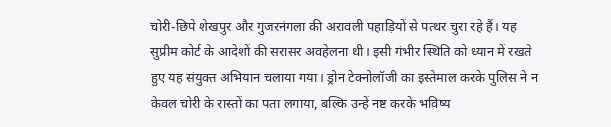चोरी-छिपे शेखपुर और गुजरनंगला की अरावली पहाड़ियों से पत्थर चुरा रहे हैं। यह सुप्रीम कोर्ट के आदेशों की सरासर अवहेलना थी। इसी गंभीर स्थिति को ध्यान में रखते हुए यह संयुक्त अभियान चलाया गया। ड्रोन टेक्नोलॉजी का इस्तेमाल करके पुलिस ने न केवल चोरी के रास्तों का पता लगाया, बल्कि उन्हें नष्ट करके भविष्य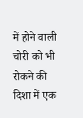में होने वाली चोरी को भी रोकने की दिशा में एक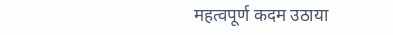महत्वपूर्ण कदम उठाया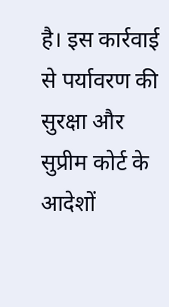है। इस कार्रवाई से पर्यावरण की सुरक्षा और सुप्रीम कोर्ट के आदेशों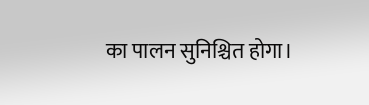का पालन सुनिश्चित होगा।